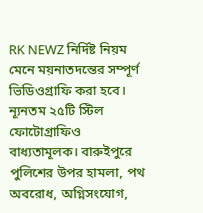RK NEWZ নির্দিষ্ট নিয়ম মেনে ময়নাতদন্তের সম্পূর্ণ ভিডিওগ্রাফি করা হবে। ন্যূনতম ২৫টি স্টিল ফোটোগ্রাফিও বাধ্যতামূলক। বারুইপুরে পুলিশের উপর হামলা, পথ অবরোধ, অগ্নিসংযোগ,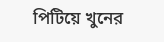পিটিয়ে খুনের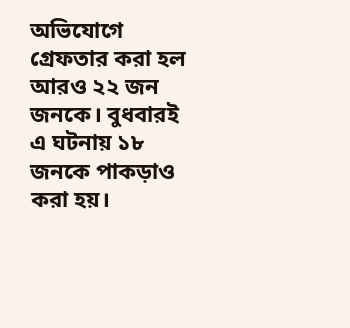অভিযোগে গ্রেফতার করা হল আরও ২২ জন জনকে। বুধবারই এ ঘটনায় ১৮ জনকে পাকড়াও করা হয়।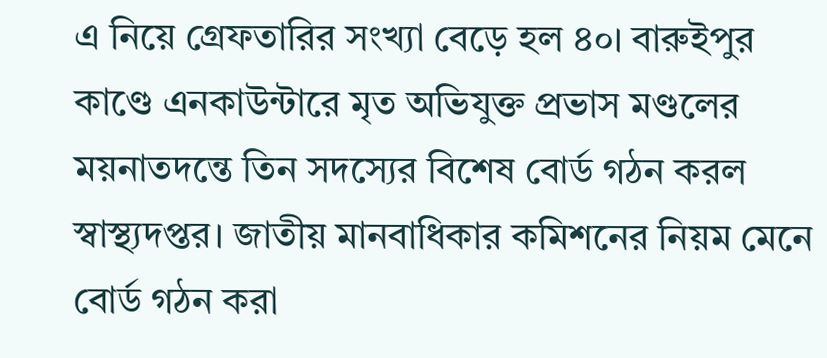এ নিয়ে গ্রেফতারির সংখ্যা বেড়ে হল ৪০। বারুইপুর কাণ্ডে এনকাউন্টারে মৃত অভিযুক্ত প্রভাস মণ্ডলের ময়নাতদন্তে তিন সদস্যের বিশেষ বোর্ড গঠন করল স্বাস্থ্যদপ্তর। জাতীয় মানবাধিকার কমিশনের নিয়ম মেনে বোর্ড গঠন করা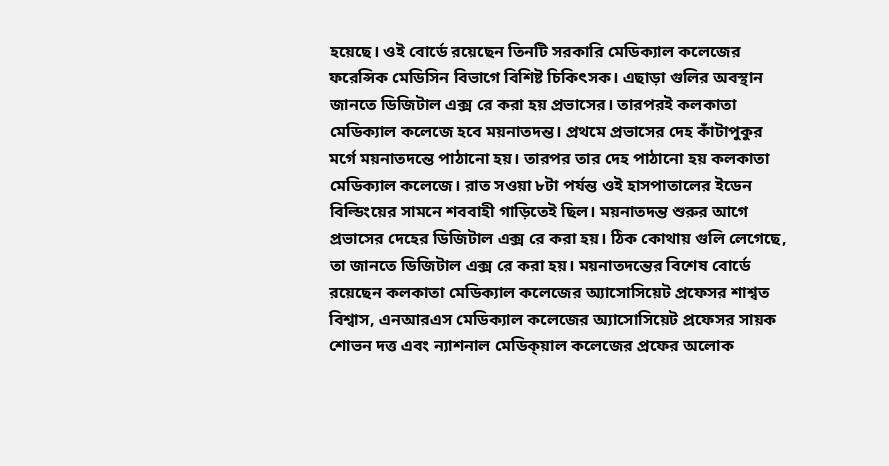হয়েছে। ওই বোর্ডে রয়েছেন তিনটি সরকারি মেডিক্যাল কলেজের ফরেন্সিক মেডিসিন বিভাগে বিশিষ্ট চিকিৎসক। এছাড়া গুলির অবস্থান জানতে ডিজিটাল এক্স রে করা হয় প্রভাসের। তারপরই কলকাতা মেডিক্যাল কলেজে হবে ময়নাতদন্ত। প্রথমে প্রভাসের দেহ কাঁটাপুকুর মর্গে ময়নাতদন্তে পাঠানো হয়। তারপর তার দেহ পাঠানো হয় কলকাতা মেডিক্যাল কলেজে। রাত সওয়া ৮টা পর্যন্ত ওই হাসপাতালের ইডেন বিল্ডিংয়ের সামনে শববাহী গাড়িতেই ছিল। ময়নাতদন্ত শুরুর আগে প্রভাসের দেহের ডিজিটাল এক্স রে করা হয়। ঠিক কোথায় গুলি লেগেছে, তা জানতে ডিজিটাল এক্স রে করা হয়। ময়নাতদন্তের বিশেষ বোর্ডে রয়েছেন কলকাতা মেডিক্যাল কলেজের অ্যাসোসিয়েট প্রফেসর শাশ্বত বিশ্বাস, এনআরএস মেডিক্যাল কলেজের অ্যাসোসিয়েট প্রফেসর সায়ক শোভন দত্ত এবং ন্যাশনাল মেডিক্য়াল কলেজের প্রফের অলোক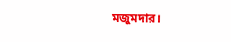মজুমদার।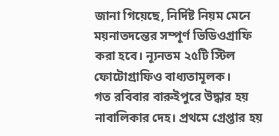জানা গিয়েছে, নির্দিষ্ট নিয়ম মেনে ময়নাতদন্তের সম্পূর্ণ ভিডিওগ্রাফি করা হবে। ন্যূনতম ২৫টি স্টিল ফোটোগ্রাফিও বাধ্যতামূলক।
গত রবিবার বারুইপুরে উদ্ধার হয় নাবালিকার দেহ। প্রথমে গ্রেপ্তার হয়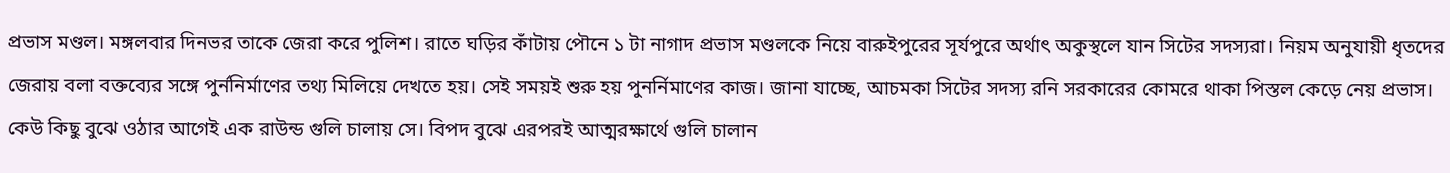প্রভাস মণ্ডল। মঙ্গলবার দিনভর তাকে জেরা করে পুলিশ। রাতে ঘড়ির কাঁটায় পৌনে ১ টা নাগাদ প্রভাস মণ্ডলকে নিয়ে বারুইপুরের সূর্যপুরে অর্থাৎ অকুস্থলে যান সিটের সদস্যরা। নিয়ম অনুযায়ী ধৃতদের জেরায় বলা বক্তব্যের সঙ্গে পুর্ননির্মাণের তথ্য মিলিয়ে দেখতে হয়। সেই সময়ই শুরু হয় পুনর্নিমাণের কাজ। জানা যাচ্ছে, আচমকা সিটের সদস্য রনি সরকারের কোমরে থাকা পিস্তল কেড়ে নেয় প্রভাস। কেউ কিছু বুঝে ওঠার আগেই এক রাউন্ড গুলি চালায় সে। বিপদ বুঝে এরপরই আত্মরক্ষার্থে গুলি চালান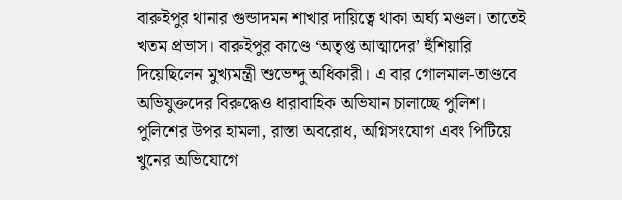বারুইপুর থানার গুন্ডাদমন শাখার দায়িত্বে থাকা অর্ঘ্য মণ্ডল। তাতেই খতম প্রভাস। বারুইপুর কাণ্ডে ‘অতৃপ্ত আত্মাদের’ হুঁশিয়ারি দিয়েছিলেন মুখ্যমন্ত্রী শুভেন্দু অধিকারী। এ বার গোলমাল-তাণ্ডবে অভিযুক্তদের বিরুদ্ধেও ধারাবাহিক অভিযান চালাচ্ছে পুলিশ। পুলিশের উপর হামলা, রাস্তা অবরোধ, অগ্নিসংযোগ এবং পিটিয়ে খুনের অভিযোগে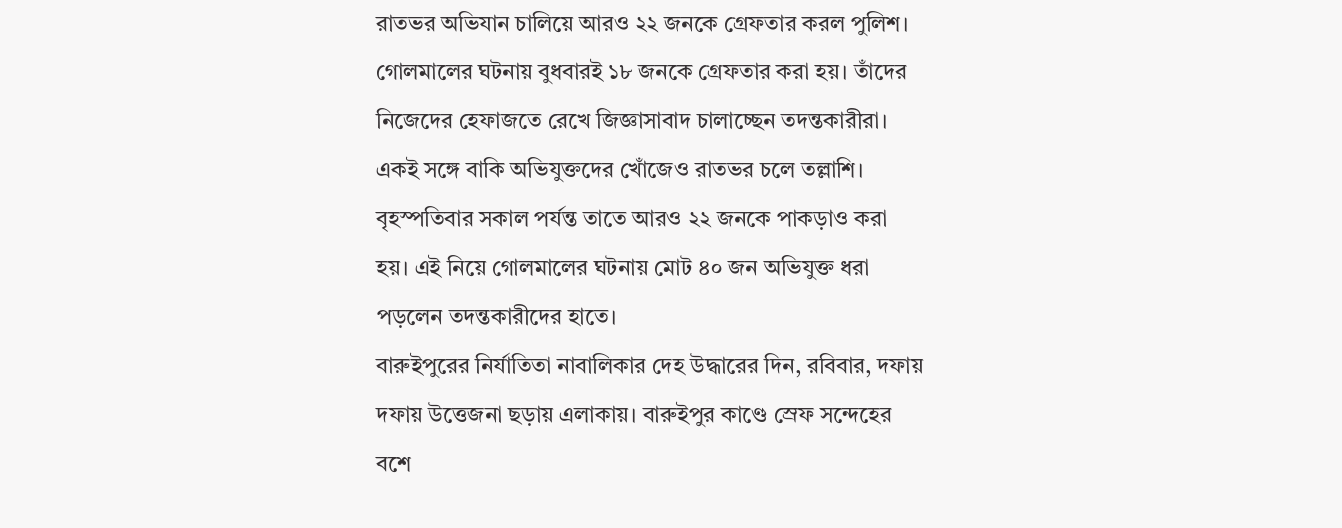রাতভর অভিযান চালিয়ে আরও ২২ জনকে গ্রেফতার করল পুলিশ। গোলমালের ঘটনায় বুধবারই ১৮ জনকে গ্রেফতার করা হয়। তাঁদের নিজেদের হেফাজতে রেখে জিজ্ঞাসাবাদ চালাচ্ছেন তদন্তকারীরা। একই সঙ্গে বাকি অভিযুক্তদের খোঁজেও রাতভর চলে তল্লাশি। বৃহস্পতিবার সকাল পর্যন্ত তাতে আরও ২২ জনকে পাকড়াও করা হয়। এই নিয়ে গোলমালের ঘটনায় মোট ৪০ জন অভিযুক্ত ধরা পড়লেন তদন্তকারীদের হাতে।
বারুইপুরের নির্যাতিতা নাবালিকার দেহ উদ্ধারের দিন, রবিবার, দফায় দফায় উত্তেজনা ছড়ায় এলাকায়। বারুইপুর কাণ্ডে স্রেফ সন্দেহের বশে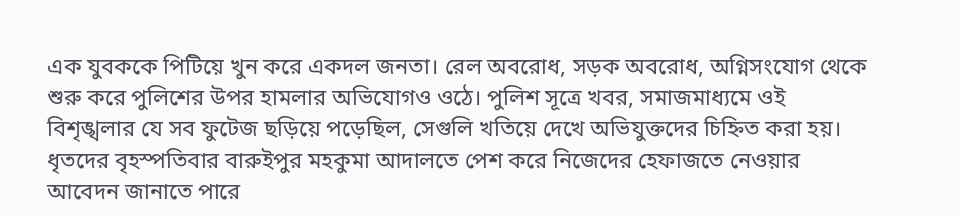এক যুবককে পিটিয়ে খুন করে একদল জনতা। রেল অবরোধ, সড়ক অবরোধ, অগ্নিসংযোগ থেকে শুরু করে পুলিশের উপর হামলার অভিযোগও ওঠে। পুলিশ সূত্রে খবর, সমাজমাধ্যমে ওই বিশৃঙ্খলার যে সব ফুটেজ ছড়িয়ে পড়েছিল, সেগুলি খতিয়ে দেখে অভিযুক্তদের চিহ্নিত করা হয়। ধৃতদের বৃহস্পতিবার বারুইপুর মহকুমা আদালতে পেশ করে নিজেদের হেফাজতে নেওয়ার আবেদন জানাতে পারে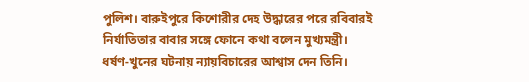পুলিশ। বারুইপুরে কিশোরীর দেহ উদ্ধারের পরে রবিবারই নির্যাতিতার বাবার সঙ্গে ফোনে কথা বলেন মুখ্যমন্ত্রী। ধর্ষণ-খুনের ঘটনায় ন্যায়বিচারের আশ্বাস দেন তিনি।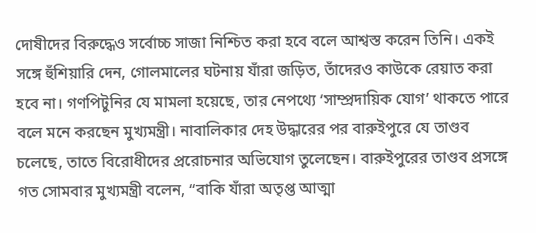দোষীদের বিরুদ্ধেও সর্বোচ্চ সাজা নিশ্চিত করা হবে বলে আশ্বস্ত করেন তিনি। একই সঙ্গে হুঁশিয়ারি দেন, গোলমালের ঘটনায় যাঁরা জড়িত, তাঁদেরও কাউকে রেয়াত করা হবে না। গণপিটুনির যে মামলা হয়েছে, তার নেপথ্যে ‘সাম্প্রদায়িক যোগ’ থাকতে পারে বলে মনে করছেন মুখ্যমন্ত্রী। নাবালিকার দেহ উদ্ধারের পর বারুইপুরে যে তাণ্ডব চলেছে, তাতে বিরোধীদের প্ররোচনার অভিযোগ তুলেছেন। বারুইপুরের তাণ্ডব প্রসঙ্গে গত সোমবার মুখ্যমন্ত্রী বলেন, ‘‘বাকি যাঁরা অতৃপ্ত আত্মা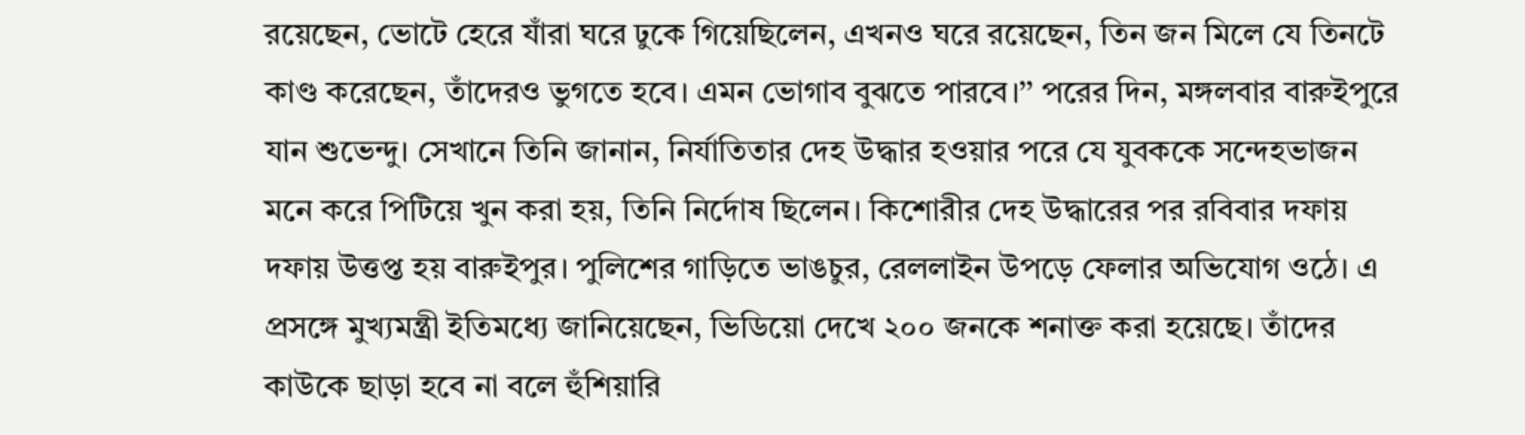রয়েছেন, ভোটে হেরে যাঁরা ঘরে ঢুকে গিয়েছিলেন, এখনও ঘরে রয়েছেন, তিন জন মিলে যে তিনটে কাণ্ড করেছেন, তাঁদেরও ভুগতে হবে। এমন ভোগাব বুঝতে পারবে।’’ পরের দিন, মঙ্গলবার বারুইপুরে যান শুভেন্দু। সেখানে তিনি জানান, নির্যাতিতার দেহ উদ্ধার হওয়ার পরে যে যুবককে সন্দেহভাজন মনে করে পিটিয়ে খুন করা হয়, তিনি নির্দোষ ছিলেন। কিশোরীর দেহ উদ্ধারের পর রবিবার দফায় দফায় উত্তপ্ত হয় বারুইপুর। পুলিশের গাড়িতে ভাঙচুর, রেললাইন উপড়ে ফেলার অভিযোগ ওঠে। এ প্রসঙ্গে মুখ্যমন্ত্রী ইতিমধ্যে জানিয়েছেন, ভিডিয়ো দেখে ২০০ জনকে শনাক্ত করা হয়েছে। তাঁদের কাউকে ছাড়া হবে না বলে হুঁশিয়ারি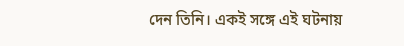দেন তিনি। একই সঙ্গে এই ঘটনায়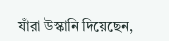যাঁরা উস্কানি দিয়েছেন,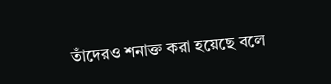তাঁদেরও শনাক্ত করা হয়েছে বলে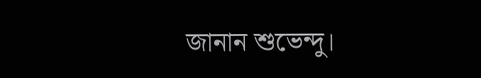জানান শুভেন্দু।